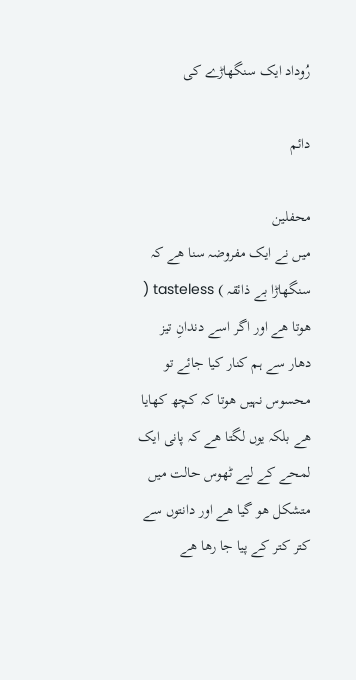رُوداد ایک سنگھاڑے کی

دائم

محفلین
میں نے ایک مفروضہ سنا ھے کہ سنگھاڑا بے ذائقہ ) tasteless ( ھوتا ھے اور اگر اسے دندانِ تیز دھار سے ہم کنار کیا جائے تو محسوس نہیں ھوتا کہ کچھ کھایا ھے بلکہ یوں لگتا ھے کہ پانی ایک لمحے کے لیے ٹھوس حالت میں متشکل ھو گیا ھے اور دانتوں سے کتر کتر کے پیا جا رھا ھے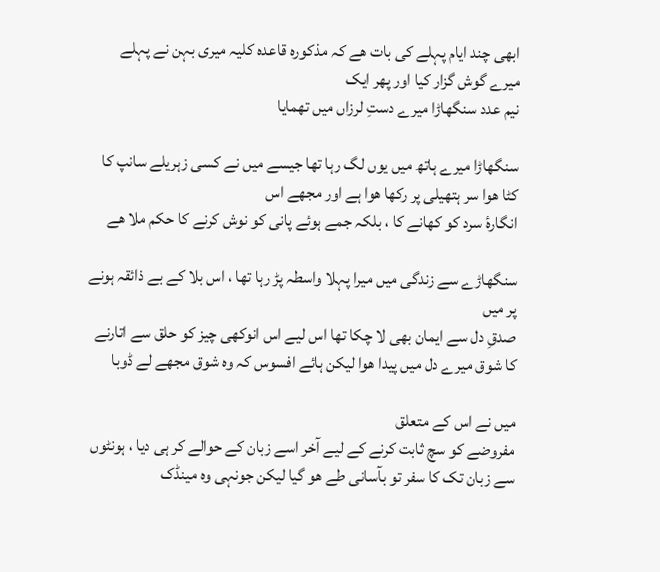ابھی چند ایام پہلے کی بات ھے کہ مذکورہ قاعدہ کلیہ میری بہن نے پہلے میرے گوش گزار کیا اور پھر ایک
نیم عدد سنگھاڑا میرے دستِ لرزاں میں تھمایا

سنگھاڑا میرے ہاتھ میں یوں لگ رہا تھا جیسے میں نے کسی زہریلے سانپ کا کٹا ھوا سر ہتھیلی پر رکھا ھوا ہے اور مجھے اس
انگارۂ سرد کو کھانے کا ، بلکہ جمے ہوئے پانی کو نوش کرنے کا حکم ملا ھے

سنگھاڑے سے زندگی میں میرا پہلا واسطہ پڑ رہا تھا ، اس بلا کے بے ذائقہ ہونے پر میں
صدقِ دل سے ایمان بھی لا چکا تھا اس لیے اس انوکھی چیز کو حلق سے اتارنے کا شوق میرے دل میں پیدا ھوا لیکن ہائے افسوس کہ وہ شوق مجھے لے ڈوبا

میں نے اس کے متعلق
مفروضے کو سچ ثابت کرنے کے لیے آخر اسے زبان کے حوالے كر ہی ديا ، ہونٹوں سے زبان تک کا سفر تو بآسانی طے ھو گیا لیکن جونہی وہ مینڈک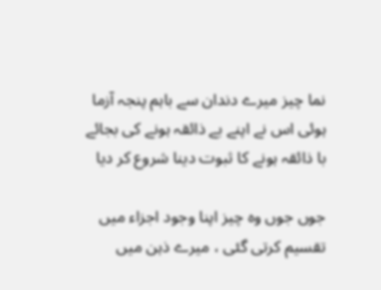نما چیز میرے دندان سے باہم پنجہ آزما ہوئی اس نے اپنے بے ذائقہ ہونے کی بجائے با ذائقہ ہونے کا ثبوت دینا شروع كر ديا

جوں جوں وہ چیز اپنا وجود اجزاء میں تقسیم کرتی گئی ، میرے ذہن میں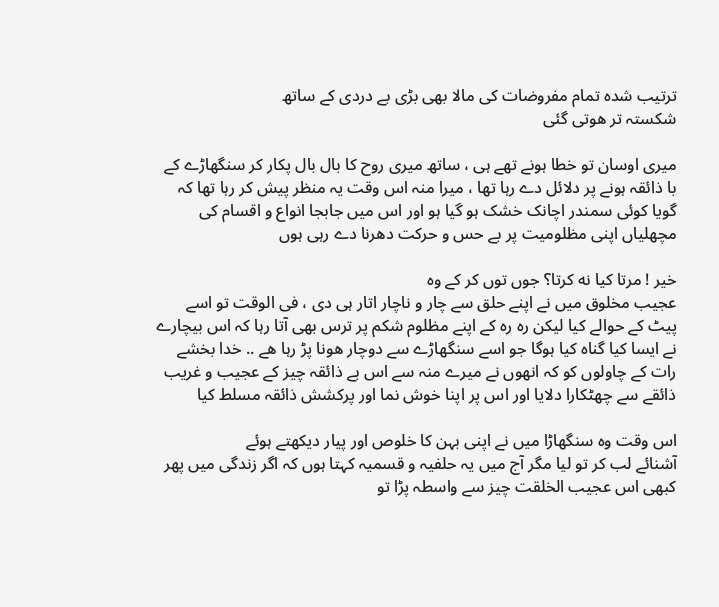ترتیب شدہ تمام مفروضات کی مالا بھی بڑی بے دردی کے ساتھ
شکستہ تر ھوتی گئی

میری اوسان تو خطا ہونے تھے ہی ، ساتھ میری روح کا بال بال پکار كر سنگھاڑے کے با ذائقہ ہونے پر دلائل دے رہا تھا ، میرا منہ اس وقت یہ منظر پیش كر رہا تھا کہ گویا کوئی سمندر اچانک خشک ہو گیا ہو اور اس میں جابجا انواع و اقسام کی
مچھلیاں اپنی مظلومیت پر بے حس و حرکت دھرنا دے رہی ہوں

خیر ! مرتا کیا نه کرتا؟ جوں توں کر کے وہ
عجیب مخلوق میں نے اپنے حلق سے چار و ناچار اتار ہی دی ، فی الوقت تو اسے پیٹ کے حوالے کیا لیکن رہ رہ کے اپنے مظلوم شکم پر ترس بھی آتا رہا کہ اس بیچارے نے ایسا کیا گناہ کیا ہوگا جو اسے سنگھاڑے سے دوچار ھونا پڑ رہا ھے .. خدا بخشے رات کے چاولوں کو کہ انھوں نے میرے منہ سے اس بے ذائقہ چیز کے عجیب و غریب ذائقے سے چھٹکارا دلایا اور اس پر اپنا خوش نما اور پرکشش ذائقہ مسلط کیا

اس وقت وہ سنگھاڑا میں نے اپنی بہن کا خلوص اور پیار دیکھتے ہوئے
آشنائے لب كر تو لیا مگر آج میں یہ حلفیہ و قسمیہ کہتا ہوں کہ اگر زندگی میں پھر کبھی اس عجیب الخلقت چیز سے واسطہ پڑا تو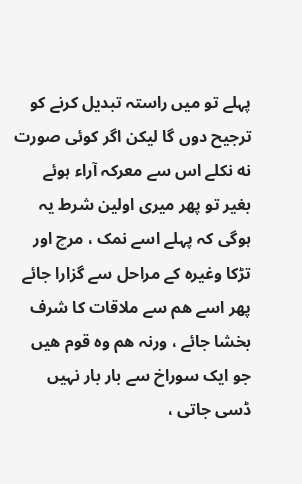پہلے تو میں راستہ تبدیل کرنے کو ترجیح دوں گا لیکن اگر کوئی صورت نه نکلے اس سے معرکہ آراء ہوئے بغیر تو پھر میری اولین شرط یہ ہوگی کہ پہلے اسے نمک ، مرچ اور تڑکا وغیرہ کے مراحل سے گزارا جائے پھر اسے ھم سے ملاقات کا شرف بخشا جائے ، ورنہ ھم وہ قوم ھیں جو ایک سوراخ سے بار بار نہیں ڈسی جاتی ،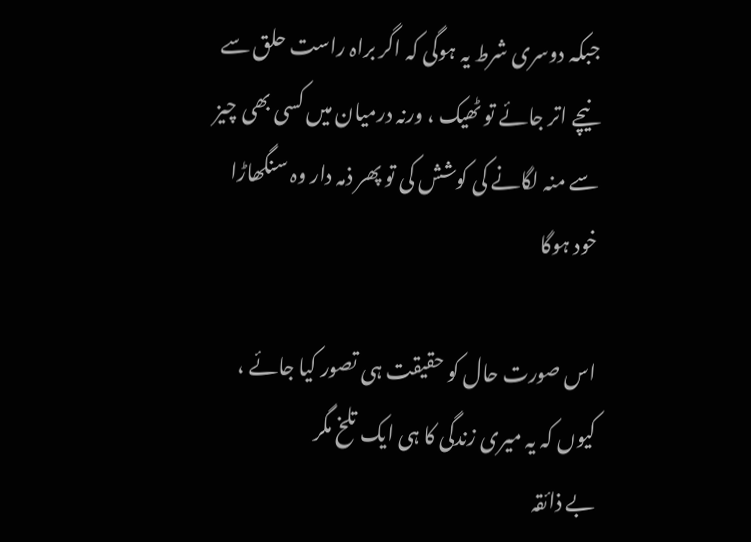جبکہ دوسری شرط یہ ہوگی کہ اگر براہ راست حلق سے نیچے اتر جائے تو ٹھیک ، ورنہ درمیان میں کسی بھی چیز سے منہ لگانے کی کوشش کی تو پھر ذمہ دار وہ سنگھاڑا خود ہوگا

اس صورت حال کو حقیقت ہی تصور کیا جائے ، کیوں کہ یہ میری زندگی کا ہی ایک تلخ مگر
بے ذائقہ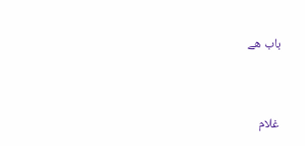باب ھے


غلام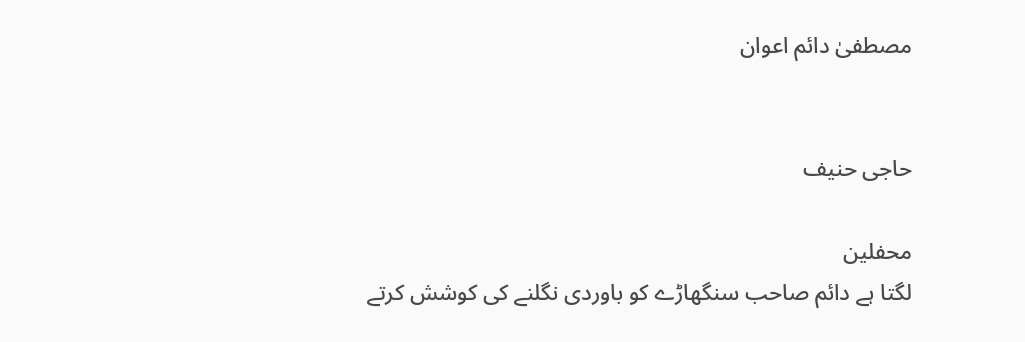مصطفیٰ دائم اعوان


حاجی حنیف

محفلین
لگتا ہے دائم صاحب سنگھاڑے کو باوردی نگلنے کی کوشش کرتے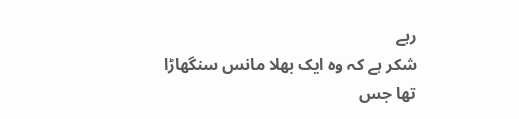رہے
شکر ہے کہ وہ ایک بھلا مانس سنگھاڑا تھا جس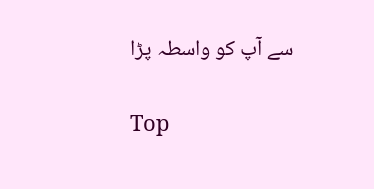سے آپ کو واسطہ پڑا

Top